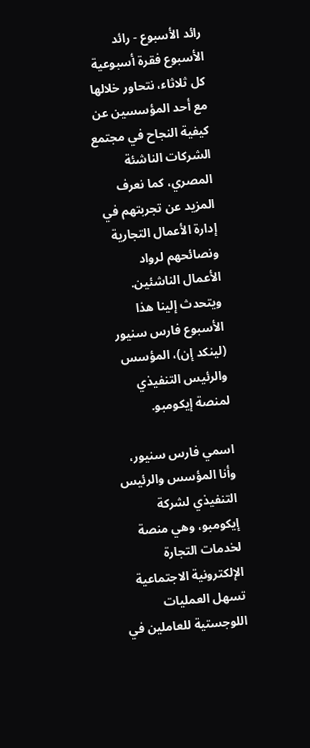رائد الأسبوع - رائد الأسبوع فقرة أسبوعية كل ثلاثاء، نتحاور خلالها مع أحد المؤسسين عن كيفية النجاح في مجتمع الشركات الناشئة المصري، كما نعرف المزيد عن تجربتهم في إدارة الأعمال التجارية ونصائحهم لرواد الأعمال الناشئين. ويتحدث إلينا هذا الأسبوع فارس سنيور (لينكد إن)، المؤسس والرئيس التنفيذي لمنصة إيكومبو.

اسمي فارس سنيور، وأنا المؤسس والرئيس التنفيذي لشركة إيكومبو، وهي منصة لخدمات التجارة الإلكترونية الاجتماعية تسهل العمليات اللوجستية للعاملين في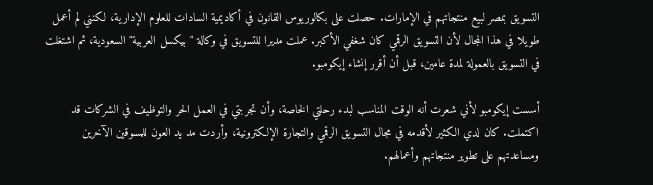التسويق بمصر لبيع منتجاتهم في الإمارات. حصلت على بكالوريوس القانون في أكاديمية السادات للعلوم الإدارية، لكنني لم أعمل طويلا في هذا المجال لأن التسويق الرقمي كان شغفي الأكبر. عملت مديرا للتسويق في وكالة "بيكسل العربية" السعودية، ثم اشتغلت في التسويق بالعمولة لمدة عامين، قبل أن أقرر إنشاء إيكومبو.

أسست إيكومبو لأني شعرت أنه الوقت المناسب لبدء رحلتي الخاصة، وأن تجربتي في العمل الحر والتوظيف في الشركات قد اكتملت. كان لدي الكثير لأقدمه في مجال التسويق الرقمي والتجارة الإلكترونية، وأردت مد يد العون للمسوقين الآخرين ومساعدتهم على تطوير منتجاتهم وأعمالهم.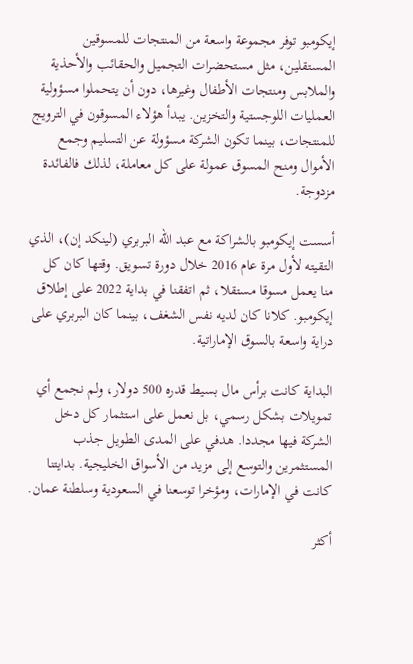إيكومبو توفر مجموعة واسعة من المنتجات للمسوقين المستقلين، مثل مستحضرات التجميل والحقائب والأحذية والملابس ومنتجات الأطفال وغيرها، دون أن يتحملوا مسؤولية العمليات اللوجستية والتخزين. يبدأ هؤلاء المسوقون في الترويج للمنتجات، بينما تكون الشركة مسؤولة عن التسليم وجمع الأموال ومنح المسوق عمولة على كل معاملة، لذلك فالفائدة مزدوجة.

أسست إيكومبو بالشراكة مع عبد الله البربري (لينكد إن)، الذي التقيته لأول مرة عام 2016 خلال دورة تسويق. وقتها كان كل منا يعمل مسوقا مستقلا، ثم اتفقنا في بداية 2022 على إطلاق إيكومبو. كلانا كان لديه نفس الشغف، بينما كان البربري على دراية واسعة بالسوق الإماراتية.

البداية كانت برأس مال بسيط قدره 500 دولار، ولم نجمع أي تمويلات بشكل رسمي، بل نعمل على استثمار كل دخل الشركة فيها مجددا. هدفي على المدى الطويل جذب المستثمرين والتوسع إلى مزيد من الأسواق الخليجية. بدايتنا كانت في الإمارات، ومؤخرا توسعنا في السعودية وسلطنة عمان.

أكثر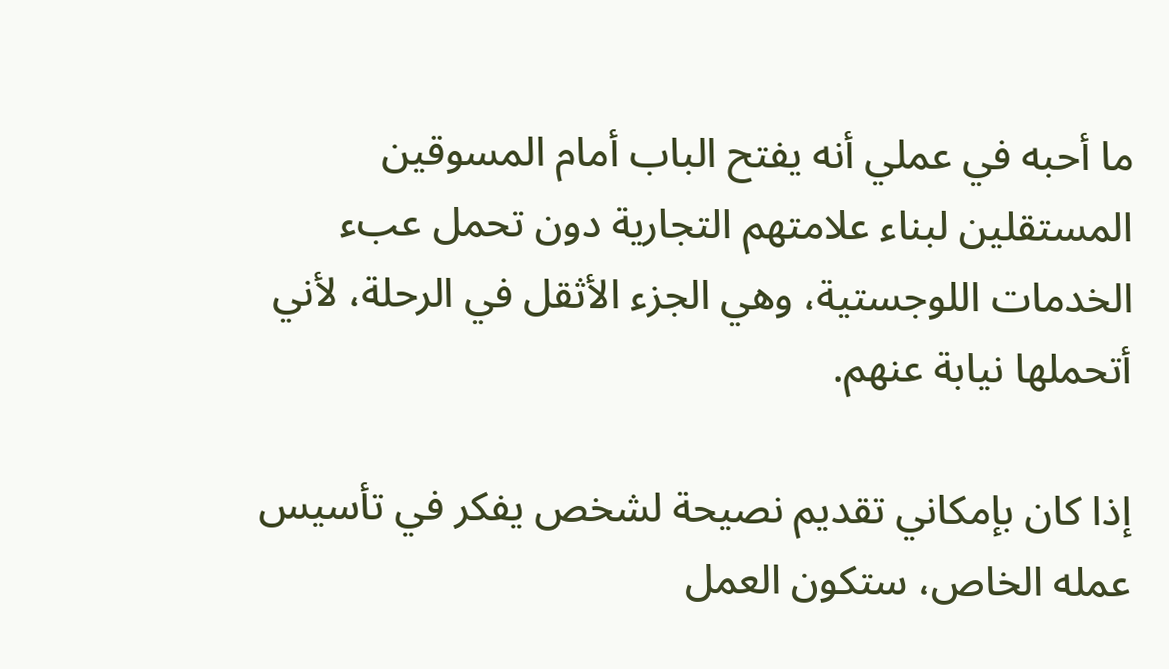ما أحبه في عملي أنه يفتح الباب أمام المسوقين المستقلين لبناء علامتهم التجارية دون تحمل عبء الخدمات اللوجستية، وهي الجزء الأثقل في الرحلة، لأني أتحملها نيابة عنهم.

إذا كان بإمكاني تقديم نصيحة لشخص يفكر في تأسيس عمله الخاص، ستكون العمل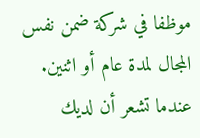موظفا في شركة ضمن نفس المجال لمدة عام أو اثنين. عندما تشعر أن لديك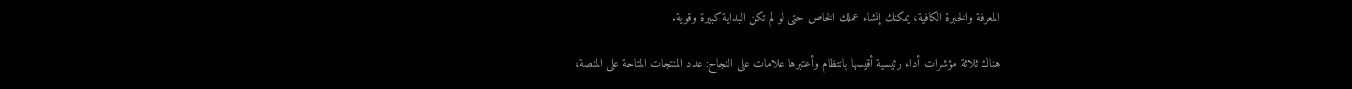المعرفة والخبرة الكافية، يمكنك إنشاء عملك الخاص حتى لو لم تكن البداية كبيرة وقوية.

هناك ثلاثة مؤشرات أداء رئيسية أقيسها بانتظام وأعتبرها علامات على النجاح: عدد المنتجات المتاحة على المنصة،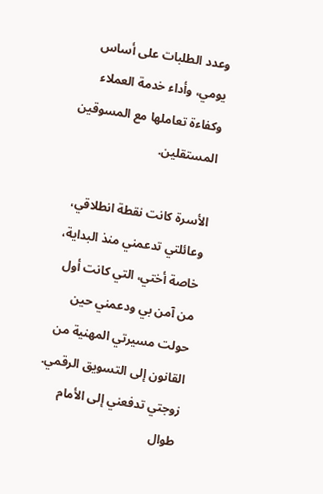وعدد الطلبات على أساس يومي، وأداء خدمة العملاء وكفاءة تعاملها مع المسوقين المستقلين.

الأسرة كانت نقطة انطلاقي، وعائلتي تدعمني منذ البداية، خاصة أختي، التي كانت أول من آمن بي ودعمني حين حولت مسيرتي المهنية من القانون إلى التسويق الرقمي. زوجتي تدفعني إلى الأمام طوال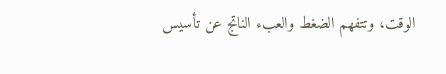الوقت، وتتفهم الضغط والعبء الناتج عن تأسيس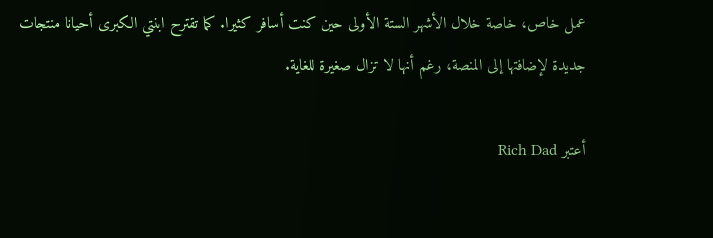عمل خاص، خاصة خلال الأشهر الستة الأولى حين كنت أسافر كثيرا. كما تقترح ابنتي الكبرى أحيانا منتجات جديدة لإضافتها إلى المنصة، رغم أنها لا تزال صغيرة للغاية.

أعتبر Rich Dad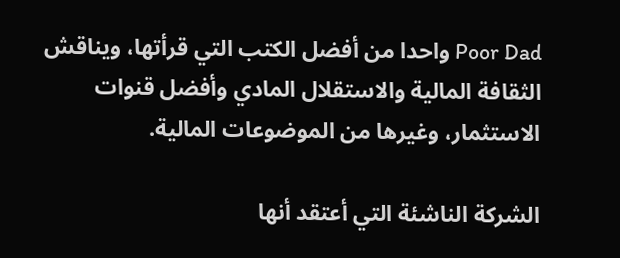Poor Dad واحدا من أفضل الكتب التي قرأتها، ويناقش الثقافة المالية والاستقلال المادي وأفضل قنوات الاستثمار، وغيرها من الموضوعات المالية.

الشركة الناشئة التي أعتقد أنها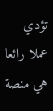تؤدي عملا رائعا هي منصة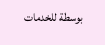بوسطة للخدمات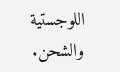اللوجستية والشحن.